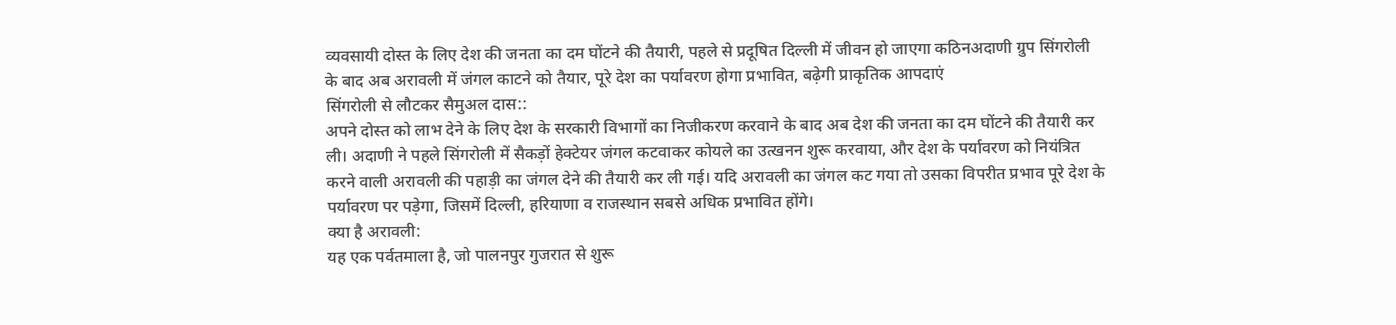व्यवसायी दोस्त के लिए देश की जनता का दम घोंटने की तैयारी, पहले से प्रदूषित दिल्ली में जीवन हो जाएगा कठिनअदाणी ग्रुप सिंगरोली के बाद अब अरावली में जंगल काटने को तैयार, पूरे देश का पर्यावरण होगा प्रभावित, बढ़ेगी प्राकृतिक आपदाएं
सिंगरोली से लौटकर सैमुअल दास::
अपने दोस्त को लाभ देने के लिए देश के सरकारी विभागों का निजीकरण करवाने के बाद अब देश की जनता का दम घोंटने की तैयारी कर ली। अदाणी ने पहले सिंगरोली में सैकड़ों हेक्टेयर जंगल कटवाकर कोयले का उत्खनन शुरू करवाया, और देश के पर्यावरण को नियंत्रित करने वाली अरावली की पहाड़ी का जंगल देने की तैयारी कर ली गई। यदि अरावली का जंगल कट गया तो उसका विपरीत प्रभाव पूरे देश के पर्यावरण पर पड़ेगा, जिसमें दिल्ली, हरियाणा व राजस्थान सबसे अधिक प्रभावित होंगे।
क्या है अरावली:
यह एक पर्वतमाला है, जो पालनपुर गुजरात से शुरू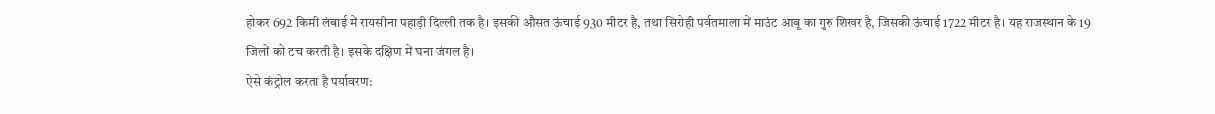होकर 692 किमी लंबाई में रायसीना पहाड़ी दिल्ली तक है। इसकी औसत ऊंचाई 930 मीटर है, तथा सिरोही पर्वतमाला में माउंट आबू का गुरु शिखर है, जिसकी ऊंचाई 1722 मीटर है। यह राजस्थान के 19 जिलों को टच करती है। इसके दक्षिण में घना जंगल है।
ऐसे कंट्रोल करता है पर्यावरण: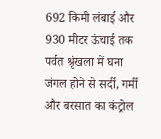692 किमी लंबाई और 930 मीटर ऊंचाई तक पर्वत श्रृंखला में घना जंगल होने से सर्दी, गर्मी और बरसात का कंट्रोल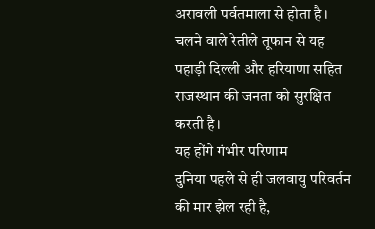अरावली पर्वतमाला से होता है। चलने वाले रेतीले तूफान से यह पहाड़ी दिल्ली और हरियाणा सहित राजस्थान की जनता को सुरक्षित करती है।
यह होंगे गंभीर परिणाम
दुनिया पहले से ही जलवायु परिवर्तन की मार झेल रही है,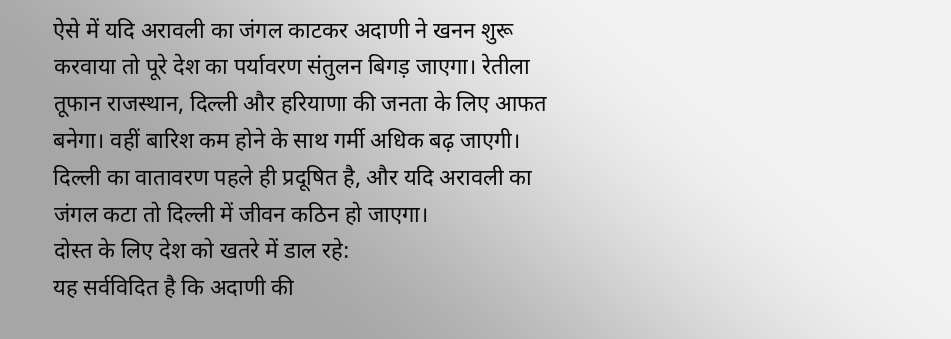ऐसे में यदि अरावली का जंगल काटकर अदाणी ने खनन शुरू करवाया तो पूरे देश का पर्यावरण संतुलन बिगड़ जाएगा। रेतीला तूफान राजस्थान, दिल्ली और हरियाणा की जनता के लिए आफत बनेगा। वहीं बारिश कम होने के साथ गर्मी अधिक बढ़ जाएगी। दिल्ली का वातावरण पहले ही प्रदूषित है, और यदि अरावली का जंगल कटा तो दिल्ली में जीवन कठिन हो जाएगा।
दोस्त के लिए देश को खतरे में डाल रहे:
यह सर्वविदित है कि अदाणी की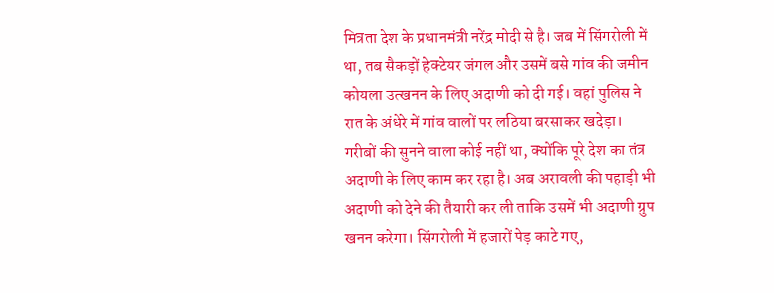मित्रता देश के प्रधानमंत्री नरेंद्र मोदी से है। जब में सिंगरोली में था, तब सैकड़ों हेक्टेयर जंगल और उसमें बसे गांव की जमीन कोयला उत्खनन के लिए अदाणी को दी गई। वहां पुलिस ने रात के अंधेरे में गांव वालों पर लठिया बरसाकर खदेड़ा। गरीबों की सुनने वाला कोई नहीं था, क्योंकि पूरे देश का तंत्र अदाणी के लिए काम कर रहा है। अब अरावली की पहाड़ी भी अदाणी को देने की तैयारी कर ली ताकि उसमें भी अदाणी ग्रुप खनन करेगा। सिंगरोली में हजारों पेड़ काटे गए,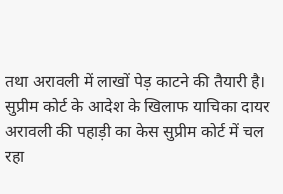तथा अरावली में लाखों पेड़ काटने की तैयारी है।
सुप्रीम कोर्ट के आदेश के खिलाफ याचिका दायर
अरावली की पहाड़ी का केस सुप्रीम कोर्ट में चल रहा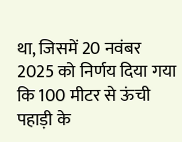था, जिसमें 20 नवंबर 2025 को निर्णय दिया गया कि 100 मीटर से ऊंची पहाड़ी के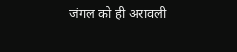जंगल को ही अरावली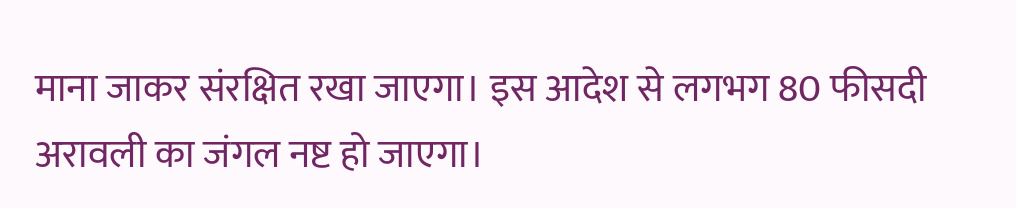माना जाकर संरक्षित रखा जाएगा। इस आदेश से लगभग 80 फीसदी अरावली का जंगल नष्ट हो जाएगा।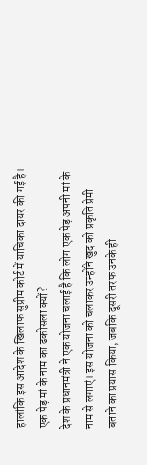हालांकि इस आदेश के खिलाफ सुप्रीम कोर्ट में याचिका दायर की गई है।
एक पेड़ मां के नाम का ढकोसला क्यों?
देश के प्रधानमंत्री ने एक योजना चलाई है कि लोग एक पेड़ अपनी मां के नाम से लगाएं। इस योजना को चलाकर उन्होंने खुद को प्रकृति प्रेमी बताने का प्रयास किया, जबकि दूसरी तरफ उनके ही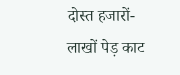दोस्त हजारों-लाखों पेड़ काट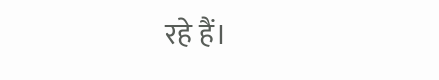रहे हैं।